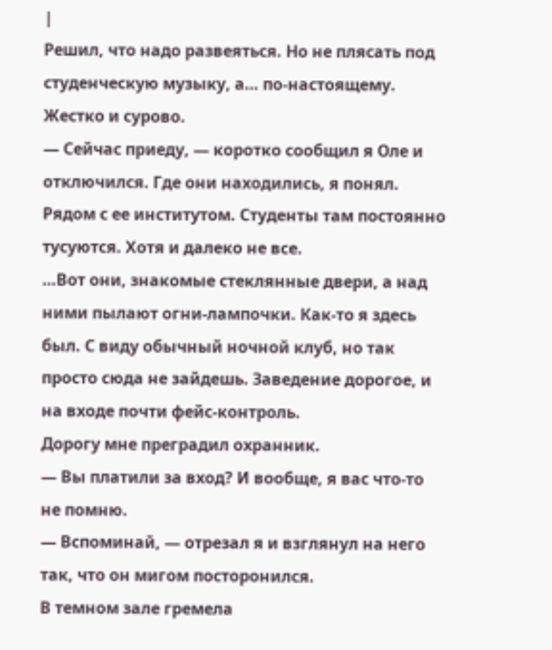|
Решил, что надо развеяться. Но не плясать под студенческую музыку, а… по-настоящему. Жестко и сурово.
— Сейчас приеду, — коротко сообщил я Оле и отключился. Где они находились, я понял. Рядом с ее институтом. Студенты там постоянно тусуются. Хотя и далеко не все.
…Вот они, знакомые стеклянные двери, а над ними пылают огни-лампочки. Как-то я здесь был. С виду обычный ночной клуб, но так просто сюда не зайдешь. Заведение дорогое, и на входе почти фейс-контроль.
Дорогу мне преградил охранник.
— Вы платили за вход? И вообще, я вас что-то не помню.
— Вспоминай, — отрезал я и взглянул на него так, что он мигом посторонился.
В темном зале гремела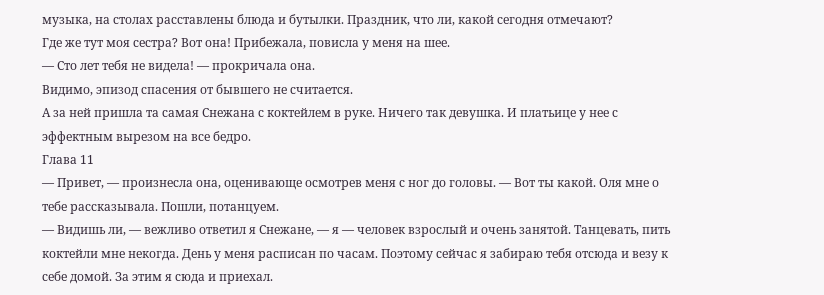музыка, на столах расставлены блюда и бутылки. Праздник, что ли, какой сегодня отмечают?
Где же тут моя сестра? Вот она! Прибежала, повисла у меня на шее.
— Сто лет тебя не видела! — прокричала она.
Видимо, эпизод спасения от бывшего не считается.
А за ней пришла та самая Снежана с коктейлем в руке. Ничего так девушка. И платьице у нее с эффектным вырезом на все бедро.
Глава 11
— Привет, — произнесла она, оценивающе осмотрев меня с ног до головы. — Вот ты какой. Оля мне о тебе рассказывала. Пошли, потанцуем.
— Видишь ли, — вежливо ответил я Снежане, — я — человек взрослый и очень занятой. Танцевать, пить коктейли мне некогда. День у меня расписан по часам. Поэтому сейчас я забираю тебя отсюда и везу к себе домой. За этим я сюда и приехал.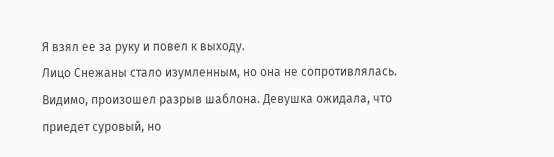Я взял ее за руку и повел к выходу.
Лицо Снежаны стало изумленным, но она не сопротивлялась. Видимо, произошел разрыв шаблона. Девушка ожидала, что приедет суровый, но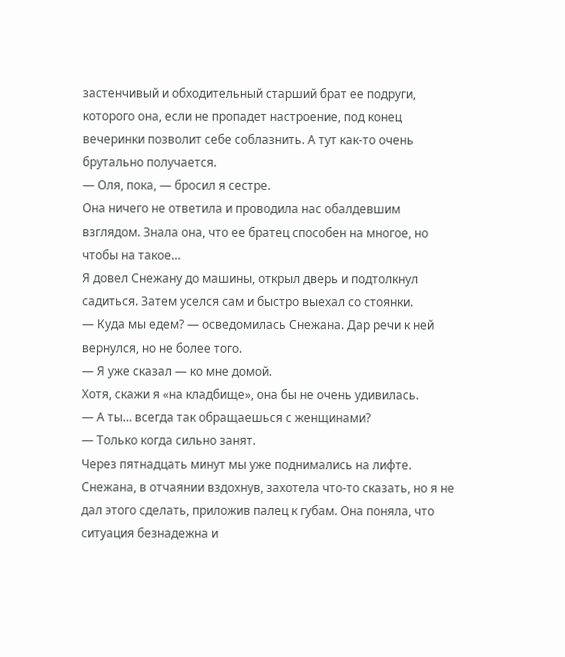застенчивый и обходительный старший брат ее подруги, которого она, если не пропадет настроение, под конец вечеринки позволит себе соблазнить. А тут как-то очень брутально получается.
— Оля, пока, — бросил я сестре.
Она ничего не ответила и проводила нас обалдевшим взглядом. Знала она, что ее братец способен на многое, но чтобы на такое…
Я довел Снежану до машины, открыл дверь и подтолкнул садиться. Затем уселся сам и быстро выехал со стоянки.
— Куда мы едем? — осведомилась Снежана. Дар речи к ней вернулся, но не более того.
— Я уже сказал — ко мне домой.
Хотя, скажи я «на кладбище», она бы не очень удивилась.
— А ты… всегда так обращаешься с женщинами?
— Только когда сильно занят.
Через пятнадцать минут мы уже поднимались на лифте. Снежана, в отчаянии вздохнув, захотела что-то сказать, но я не дал этого сделать, приложив палец к губам. Она поняла, что ситуация безнадежна и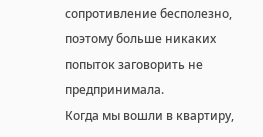сопротивление бесполезно, поэтому больше никаких попыток заговорить не предпринимала.
Когда мы вошли в квартиру,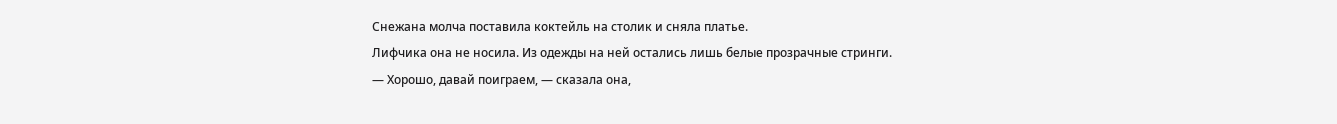Снежана молча поставила коктейль на столик и сняла платье.
Лифчика она не носила. Из одежды на ней остались лишь белые прозрачные стринги.
— Хорошо, давай поиграем, — сказала она,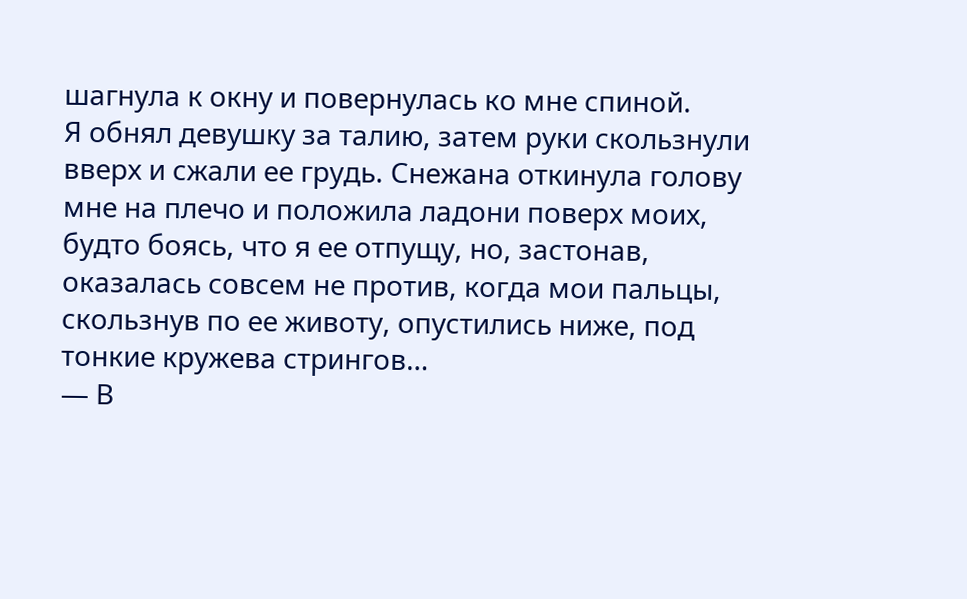шагнула к окну и повернулась ко мне спиной.
Я обнял девушку за талию, затем руки скользнули вверх и сжали ее грудь. Снежана откинула голову мне на плечо и положила ладони поверх моих, будто боясь, что я ее отпущу, но, застонав, оказалась совсем не против, когда мои пальцы, скользнув по ее животу, опустились ниже, под тонкие кружева стрингов…
— В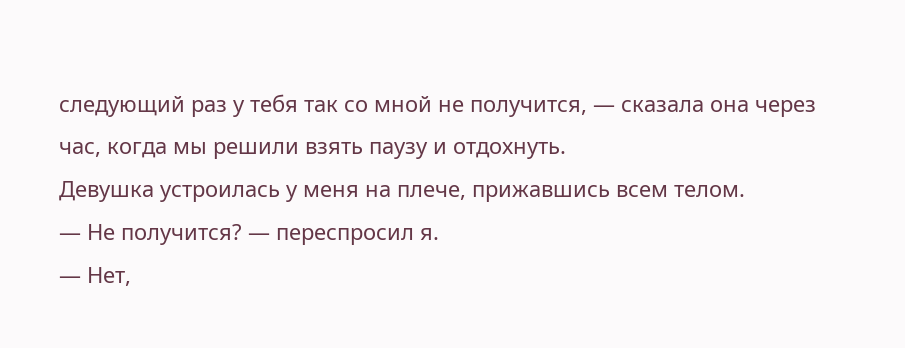следующий раз у тебя так со мной не получится, — сказала она через час, когда мы решили взять паузу и отдохнуть.
Девушка устроилась у меня на плече, прижавшись всем телом.
— Не получится? — переспросил я.
— Нет,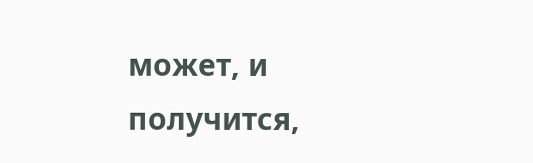может, и получится,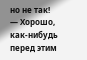но не так!
— Хорошо, как-нибудь перед этим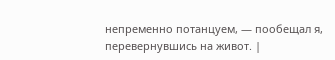непременно потанцуем, — пообещал я, перевернувшись на живот. |